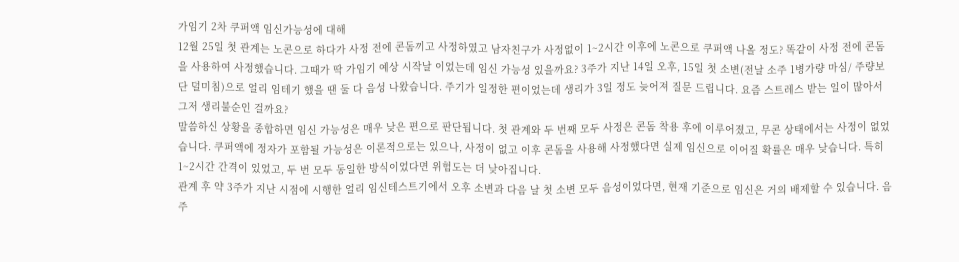가임기 2차 쿠퍼액 임신가능성에 대해
12월 25일 첫 관계는 노콘으로 하다가 사정 전에 콘돔끼고 사정하였고 남자친구가 사정없이 1~2시간 이후에 노콘으로 쿠퍼액 나올 정도? 똑같이 사정 전에 콘돔을 사용하여 사정했습니다. 그때가 딱 가임기 예상 시작날 이었는데 임신 가능성 있을까요? 3주가 지난 14일 오후, 15일 첫 소변(전날 소주 1병가량 마심/ 주량보단 덜미침)으로 얼리 임테기 했을 땐 둘 다 음성 나왔습니다. 주기가 일정한 편이었는데 생리가 3일 정도 늦어져 질문 드립니다. 요즘 스트레스 받는 일이 많아서 그저 생리불순인 걸까요?
말씀하신 상황을 종합하면 임신 가능성은 매우 낮은 편으로 판단됩니다. 첫 관계와 두 번째 모두 사정은 콘돔 착용 후에 이루어졌고, 무콘 상태에서는 사정이 없었습니다. 쿠퍼액에 정자가 포함될 가능성은 이론적으로는 있으나, 사정이 없고 이후 콘돔을 사용해 사정했다면 실제 임신으로 이어질 확률은 매우 낮습니다. 특히 1~2시간 간격이 있었고, 두 번 모두 동일한 방식이었다면 위험도는 더 낮아집니다.
관계 후 약 3주가 지난 시점에 시행한 얼리 임신테스트기에서 오후 소변과 다음 날 첫 소변 모두 음성이었다면, 현재 기준으로 임신은 거의 배제할 수 있습니다. 음주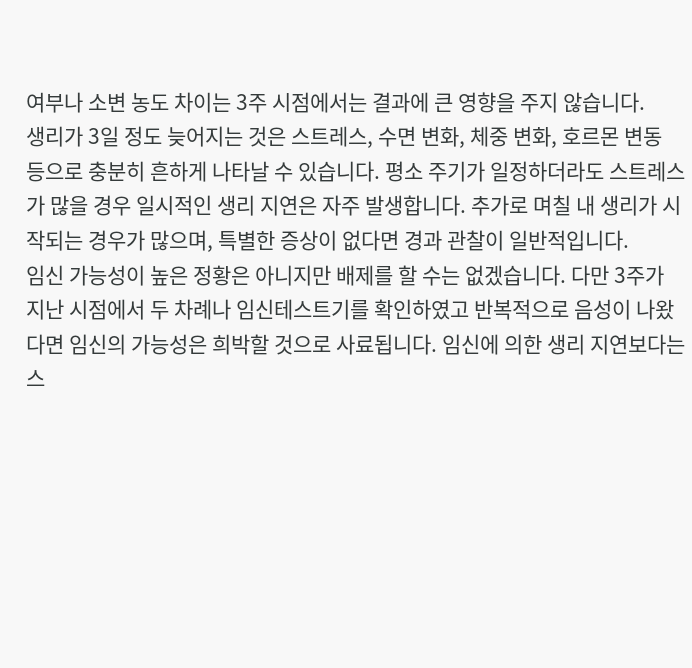여부나 소변 농도 차이는 3주 시점에서는 결과에 큰 영향을 주지 않습니다.
생리가 3일 정도 늦어지는 것은 스트레스, 수면 변화, 체중 변화, 호르몬 변동 등으로 충분히 흔하게 나타날 수 있습니다. 평소 주기가 일정하더라도 스트레스가 많을 경우 일시적인 생리 지연은 자주 발생합니다. 추가로 며칠 내 생리가 시작되는 경우가 많으며, 특별한 증상이 없다면 경과 관찰이 일반적입니다.
임신 가능성이 높은 정황은 아니지만 배제를 할 수는 없겠습니다. 다만 3주가 지난 시점에서 두 차례나 임신테스트기를 확인하였고 반복적으로 음성이 나왔다면 임신의 가능성은 희박할 것으로 사료됩니다. 임신에 의한 생리 지연보다는 스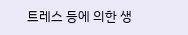트레스 등에 의한 생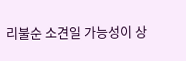리불순 소견일 가능성이 상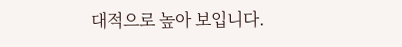대적으로 높아 보입니다.